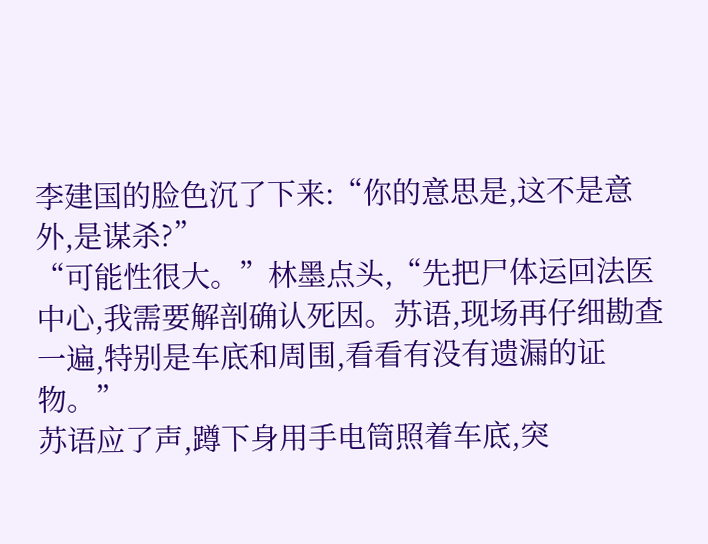李建国的脸色沉了下来:“你的意思是,这不是意外,是谋杀?”
“可能性很大。”林墨点头,“先把尸体运回法医中心,我需要解剖确认死因。苏语,现场再仔细勘查一遍,特别是车底和周围,看看有没有遗漏的证物。”
苏语应了声,蹲下身用手电筒照着车底,突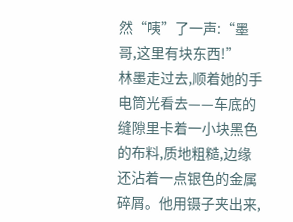然“咦”了一声:“墨哥,这里有块东西!”
林墨走过去,顺着她的手电筒光看去——车底的缝隙里卡着一小块黑色的布料,质地粗糙,边缘还沾着一点银色的金属碎屑。他用镊子夹出来,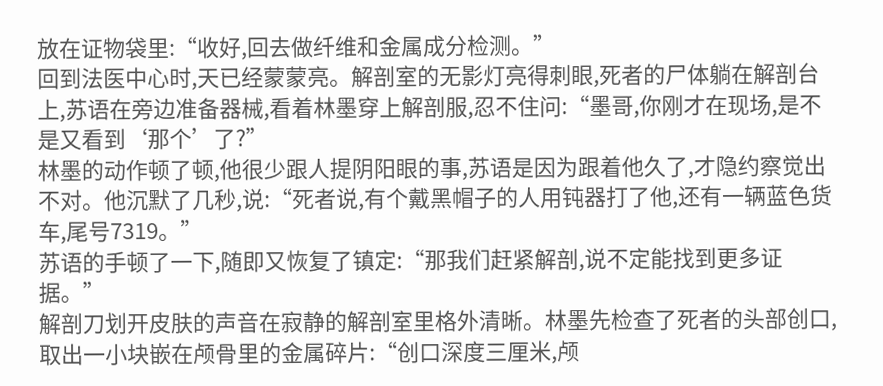放在证物袋里:“收好,回去做纤维和金属成分检测。”
回到法医中心时,天已经蒙蒙亮。解剖室的无影灯亮得刺眼,死者的尸体躺在解剖台上,苏语在旁边准备器械,看着林墨穿上解剖服,忍不住问:“墨哥,你刚才在现场,是不是又看到‘那个’了?”
林墨的动作顿了顿,他很少跟人提阴阳眼的事,苏语是因为跟着他久了,才隐约察觉出不对。他沉默了几秒,说:“死者说,有个戴黑帽子的人用钝器打了他,还有一辆蓝色货车,尾号7319。”
苏语的手顿了一下,随即又恢复了镇定:“那我们赶紧解剖,说不定能找到更多证据。”
解剖刀划开皮肤的声音在寂静的解剖室里格外清晰。林墨先检查了死者的头部创口,取出一小块嵌在颅骨里的金属碎片:“创口深度三厘米,颅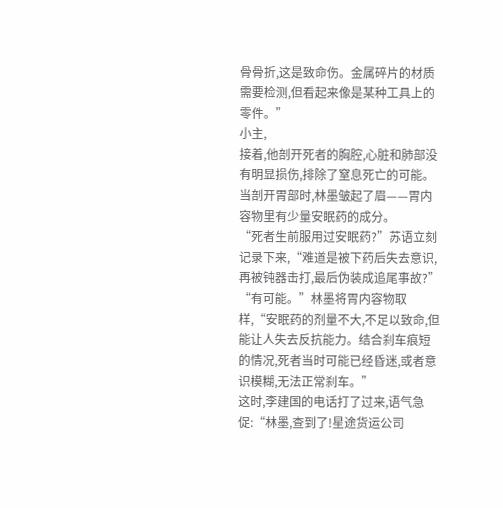骨骨折,这是致命伤。金属碎片的材质需要检测,但看起来像是某种工具上的零件。”
小主,
接着,他剖开死者的胸腔,心脏和肺部没有明显损伤,排除了窒息死亡的可能。当剖开胃部时,林墨皱起了眉——胃内容物里有少量安眠药的成分。
“死者生前服用过安眠药?”苏语立刻记录下来,“难道是被下药后失去意识,再被钝器击打,最后伪装成追尾事故?”
“有可能。”林墨将胃内容物取样,“安眠药的剂量不大,不足以致命,但能让人失去反抗能力。结合刹车痕短的情况,死者当时可能已经昏迷,或者意识模糊,无法正常刹车。”
这时,李建国的电话打了过来,语气急促:“林墨,查到了!星途货运公司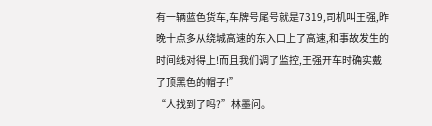有一辆蓝色货车,车牌号尾号就是7319,司机叫王强,昨晚十点多从绕城高速的东入口上了高速,和事故发生的时间线对得上!而且我们调了监控,王强开车时确实戴了顶黑色的帽子!”
“人找到了吗?”林墨问。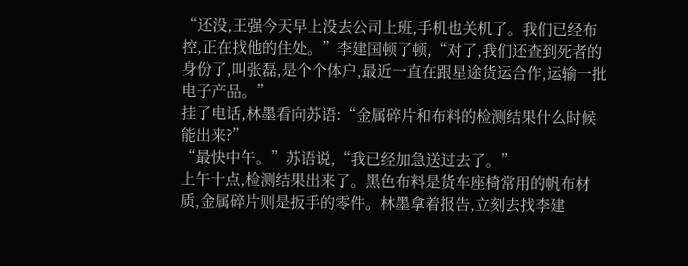“还没,王强今天早上没去公司上班,手机也关机了。我们已经布控,正在找他的住处。”李建国顿了顿,“对了,我们还查到死者的身份了,叫张磊,是个个体户,最近一直在跟星途货运合作,运输一批电子产品。”
挂了电话,林墨看向苏语:“金属碎片和布料的检测结果什么时候能出来?”
“最快中午。”苏语说,“我已经加急送过去了。”
上午十点,检测结果出来了。黑色布料是货车座椅常用的帆布材质,金属碎片则是扳手的零件。林墨拿着报告,立刻去找李建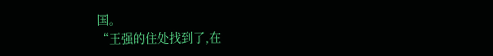国。
“王强的住处找到了,在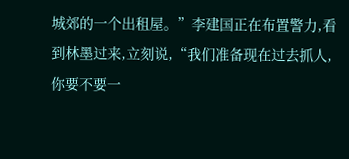城郊的一个出租屋。”李建国正在布置警力,看到林墨过来,立刻说,“我们准备现在过去抓人,你要不要一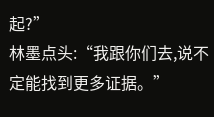起?”
林墨点头:“我跟你们去,说不定能找到更多证据。”